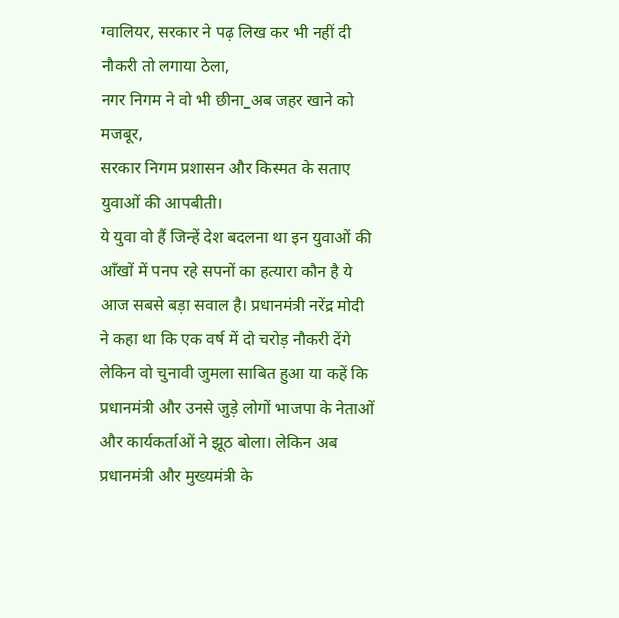ग्वालियर, सरकार ने पढ़ लिख कर भी नहीं दी नौकरी तो लगाया ठेला,
नगर निगम ने वो भी छीना_अब जहर खाने को मजबूर,
सरकार निगम प्रशासन और किस्मत के सताए युवाओं की आपबीती।
ये युवा वो हैं जिन्हें देश बदलना था इन युवाओं की आँखों में पनप रहे सपनों का हत्यारा कौन है ये आज सबसे बड़ा सवाल है। प्रधानमंत्री नरेंद्र मोदी ने कहा था कि एक वर्ष में दो चरोड़ नौकरी देंगे लेकिन वो चुनावी जुमला साबित हुआ या कहें कि प्रधानमंत्री और उनसे जुड़े लोगों भाजपा के नेताओं और कार्यकर्ताओं ने झूठ बोला। लेकिन अब प्रधानमंत्री और मुख्यमंत्री के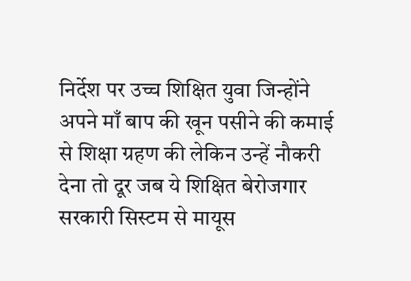निर्देश पर उच्च शिक्षित युवा जिन्होंने अपने माँ बाप की खून पसीने की कमाई से शिक्षा ग्रहण की लेकिन उन्हें नौकरी देना तो दूर जब ये शिक्षित बेरोजगार सरकारी सिस्टम से मायूस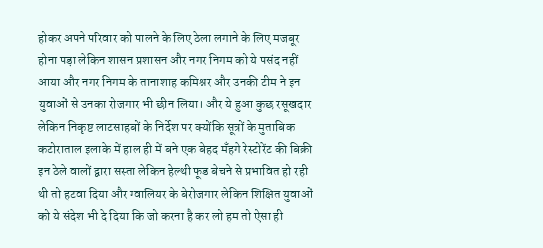होकर अपने परिवार को पालने के लिए ठेला लगाने के लिए मजबूर होना पड़ा लेकिन शासन प्रशासन और नगर निगम को ये पसंद नहीं आया और नगर निगम के तानाशाह कमिश्नर और उनकी टीम ने इन युवाओं से उनका रोजगार भी छीन लिया। और ये हुआ कुछ रसूखदार लेकिन निकृष्ट लाटसाहबों के निर्देश पर क्योंकि सूत्रों के मुताबिक कटोराताल इलाके में हाल ही में बने एक बेहद मँहगे रेस्टोरेंट की बिक्री इन ठेले वालों द्वारा सस्ता लेकिन हेल्थी फूड बेचने से प्रभावित हो रही थी तो हटवा दिया और ग्वालियर के बेरोजगार लेकिन शिक्षित युवाओं को ये संदेश भी दे दिया कि जो करना है कर लो हम तो ऐसा ही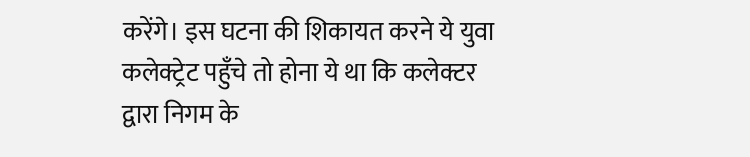करेंगे। इस घटना की शिकायत करने ये युवा कलेक्ट्रेट पहुँचे तो होना ये था कि कलेक्टर द्वारा निगम के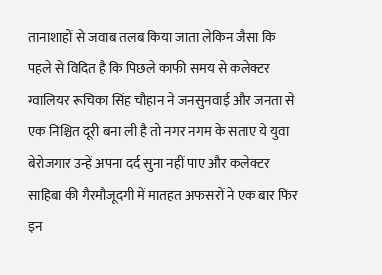तानाशाहों से जवाब तलब किया जाता लेकिन जैसा कि पहले से विदित है कि पिछले काफी समय से कलेक्टर ग्वालियर रूचिका सिंह चौहान ने जनसुनवाई और जनता से एक निश्चित दूरी बना ली है तो नगर नगम के सताए ये युवा बेरोजगार उन्हें अपना दर्द सुना नहीं पाए और कलेक्टर साहिबा की गैरमौजूदगी में मातहत अफसरों ने एक बार फिर इन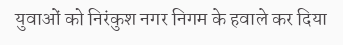युवाओं को निरंकुश नगर निगम के हवाले कर दिया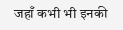जहाँ कभी भी इनकी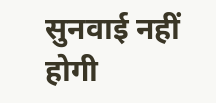सुनवाई नहीं होगी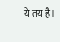ये तय है।